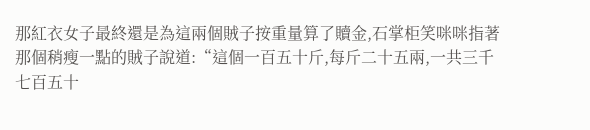那紅衣女子最終還是為這兩個賊子按重量算了贖金,石掌柜笑咪咪指著那個稍瘦一點的賊子說道:“這個一百五十斤,每斤二十五兩,一共三千七百五十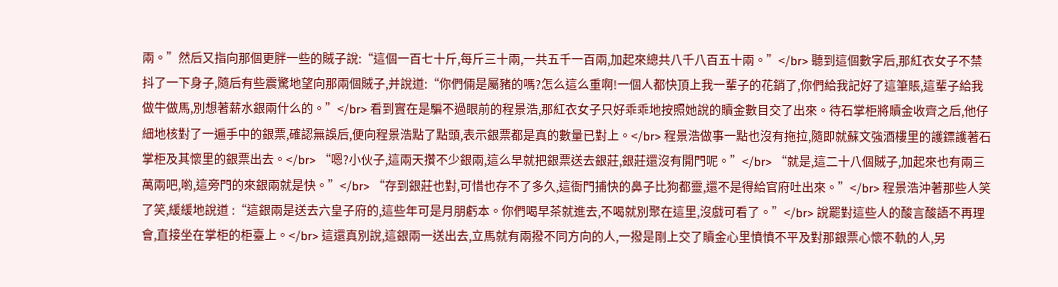兩。”然后又指向那個更胖一些的賊子說:“這個一百七十斤,每斤三十兩,一共五千一百兩,加起來總共八千八百五十兩。”</br> 聽到這個數字后,那紅衣女子不禁抖了一下身子,隨后有些震驚地望向那兩個賊子,并說道:“你們倆是屬豬的嗎?怎么這么重啊!一個人都快頂上我一輩子的花銷了,你們給我記好了這筆賬,這輩子給我做牛做馬,別想著薪水銀兩什么的。”</br> 看到實在是騙不過眼前的程景浩,那紅衣女子只好乖乖地按照她說的贖金數目交了出來。待石掌柜將贖金收齊之后,他仔細地核對了一遍手中的銀票,確認無誤后,便向程景浩點了點頭,表示銀票都是真的數量已對上。</br> 程景浩做事一點也沒有拖拉,隨即就蘇文強酒樓里的護鏢護著石掌柜及其懷里的銀票出去。</br> “嗯?小伙子,這兩天攢不少銀兩,這么早就把銀票送去銀莊,銀莊還沒有開門呢。”</br> “就是,這二十八個賊子,加起來也有兩三萬兩吧,喲,這旁門的來銀兩就是快。”</br> “存到銀莊也對,可惜也存不了多久,這衙門捕快的鼻子比狗都靈,還不是得給官府吐出來。”</br> 程景浩沖著那些人笑了笑,緩緩地說道 :“這銀兩是送去六皇子府的,這些年可是月朋虧本。你們喝早茶就進去,不喝就別聚在這里,沒戲可看了。”</br> 說罷對這些人的酸言酸語不再理會,直接坐在掌柜的柜臺上。</br> 這還真別說,這銀兩一送出去,立馬就有兩撥不同方向的人,一撥是剛上交了贖金心里憤憤不平及對那銀票心懷不軌的人,另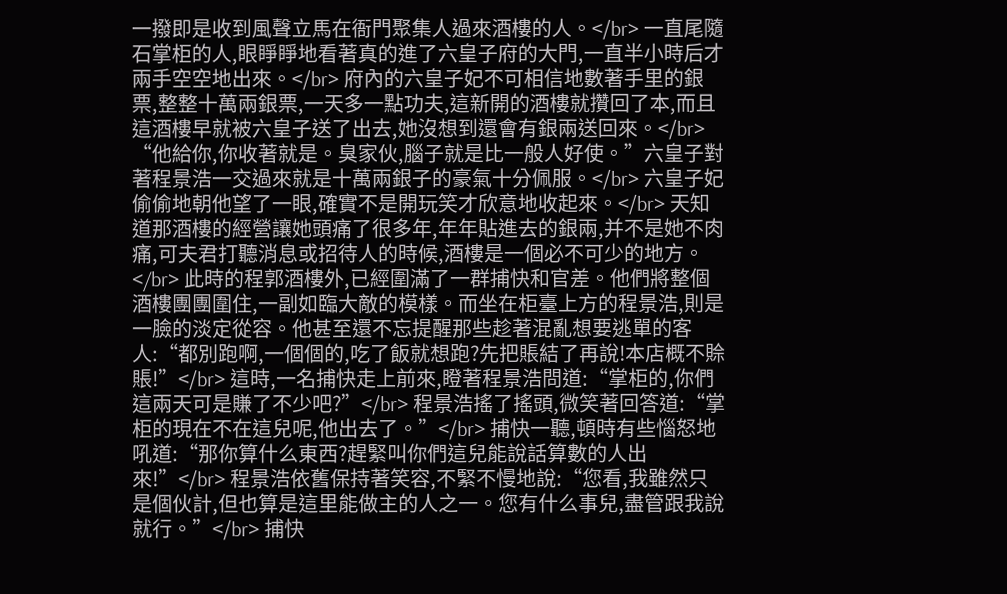一撥即是收到風聲立馬在衙門聚集人過來酒樓的人。</br> 一直尾隨石掌柜的人,眼睜睜地看著真的進了六皇子府的大門,一直半小時后才兩手空空地出來。</br> 府內的六皇子妃不可相信地數著手里的銀票,整整十萬兩銀票,一天多一點功夫,這新開的酒樓就攢回了本,而且這酒樓早就被六皇子送了出去,她沒想到還會有銀兩送回來。</br> “他給你,你收著就是。臭家伙,腦子就是比一般人好使。”六皇子對著程景浩一交過來就是十萬兩銀子的豪氣十分佩服。</br> 六皇子妃偷偷地朝他望了一眼,確實不是開玩笑才欣意地收起來。</br> 天知道那酒樓的經營讓她頭痛了很多年,年年貼進去的銀兩,并不是她不肉痛,可夫君打聽消息或招待人的時候,酒樓是一個必不可少的地方。</br> 此時的程郭酒樓外,已經圍滿了一群捕快和官差。他們將整個酒樓團團圍住,一副如臨大敵的模樣。而坐在柜臺上方的程景浩,則是一臉的淡定從容。他甚至還不忘提醒那些趁著混亂想要逃單的客人:“都別跑啊,一個個的,吃了飯就想跑?先把賬結了再說!本店概不賒賬!”</br> 這時,一名捕快走上前來,瞪著程景浩問道:“掌柜的,你們這兩天可是賺了不少吧?”</br> 程景浩搖了搖頭,微笑著回答道:“掌柜的現在不在這兒呢,他出去了。”</br> 捕快一聽,頓時有些惱怒地吼道:“那你算什么東西?趕緊叫你們這兒能說話算數的人出來!”</br> 程景浩依舊保持著笑容,不緊不慢地說:“您看,我雖然只是個伙計,但也算是這里能做主的人之一。您有什么事兒,盡管跟我說就行。”</br> 捕快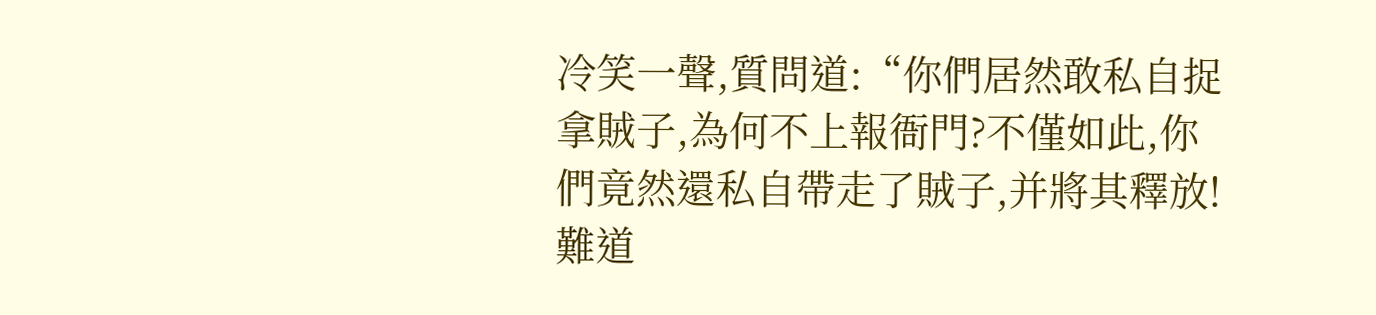冷笑一聲,質問道:“你們居然敢私自捉拿賊子,為何不上報衙門?不僅如此,你們竟然還私自帶走了賊子,并將其釋放!難道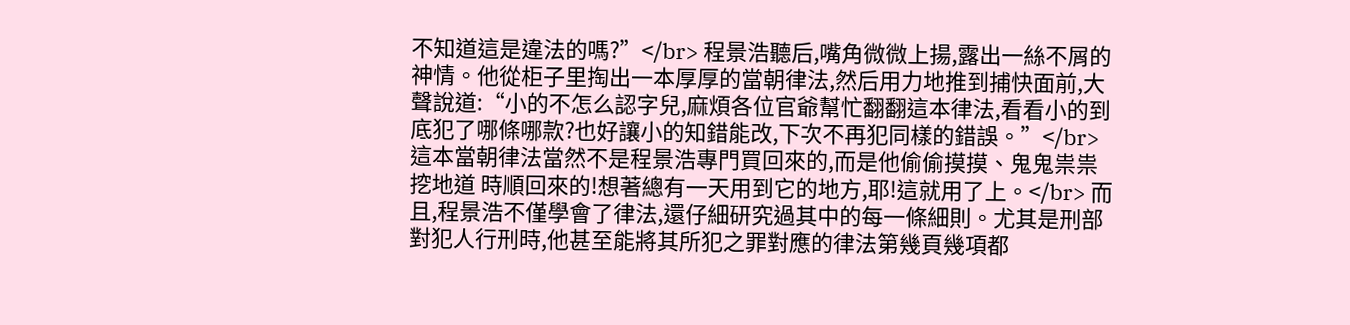不知道這是違法的嗎?”</br> 程景浩聽后,嘴角微微上揚,露出一絲不屑的神情。他從柜子里掏出一本厚厚的當朝律法,然后用力地推到捕快面前,大聲說道:“小的不怎么認字兒,麻煩各位官爺幫忙翻翻這本律法,看看小的到底犯了哪條哪款?也好讓小的知錯能改,下次不再犯同樣的錯誤。”</br> 這本當朝律法當然不是程景浩專門買回來的,而是他偷偷摸摸、鬼鬼祟祟挖地道 時順回來的!想著總有一天用到它的地方,耶!這就用了上。</br> 而且,程景浩不僅學會了律法,還仔細研究過其中的每一條細則。尤其是刑部對犯人行刑時,他甚至能將其所犯之罪對應的律法第幾頁幾項都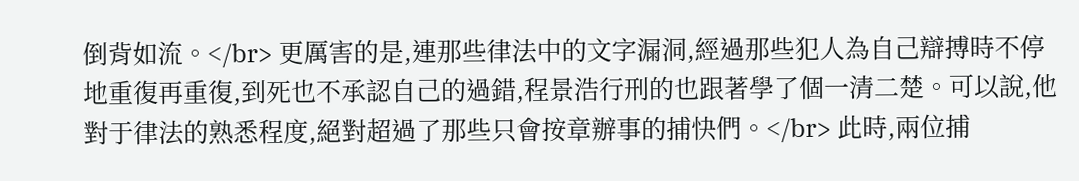倒背如流。</br> 更厲害的是,連那些律法中的文字漏洞,經過那些犯人為自己辯搏時不停地重復再重復,到死也不承認自己的過錯,程景浩行刑的也跟著學了個一清二楚。可以說,他對于律法的熟悉程度,絕對超過了那些只會按章辦事的捕快們。</br> 此時,兩位捕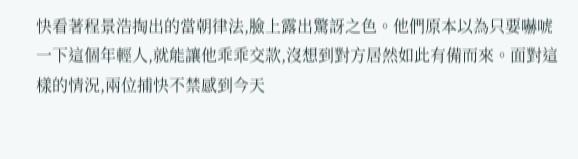快看著程景浩掏出的當朝律法,臉上露出驚訝之色。他們原本以為只要嚇唬一下這個年輕人,就能讓他乖乖交款,沒想到對方居然如此有備而來。面對這樣的情況,兩位捕快不禁感到今天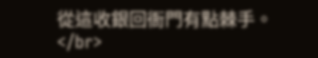從這收銀回衙門有點棘手。</br>